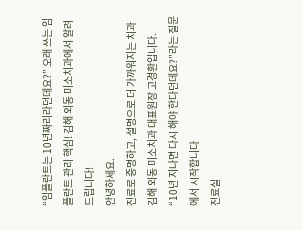“임플란트는 10년짜리라던데요?” 오래 쓰는 임플란트 관리 핵심! 김해 외동 미소치과에서 알려드립니다!
안녕하세요.
진료로 증명하고, 설명으로 더 가까워지는 치과
김해 외동 미소치과 대표원장 고경환입니다.
“10년 지나면 다시 해야 한다던데요?”라는 질문에서 시작합니다
진료실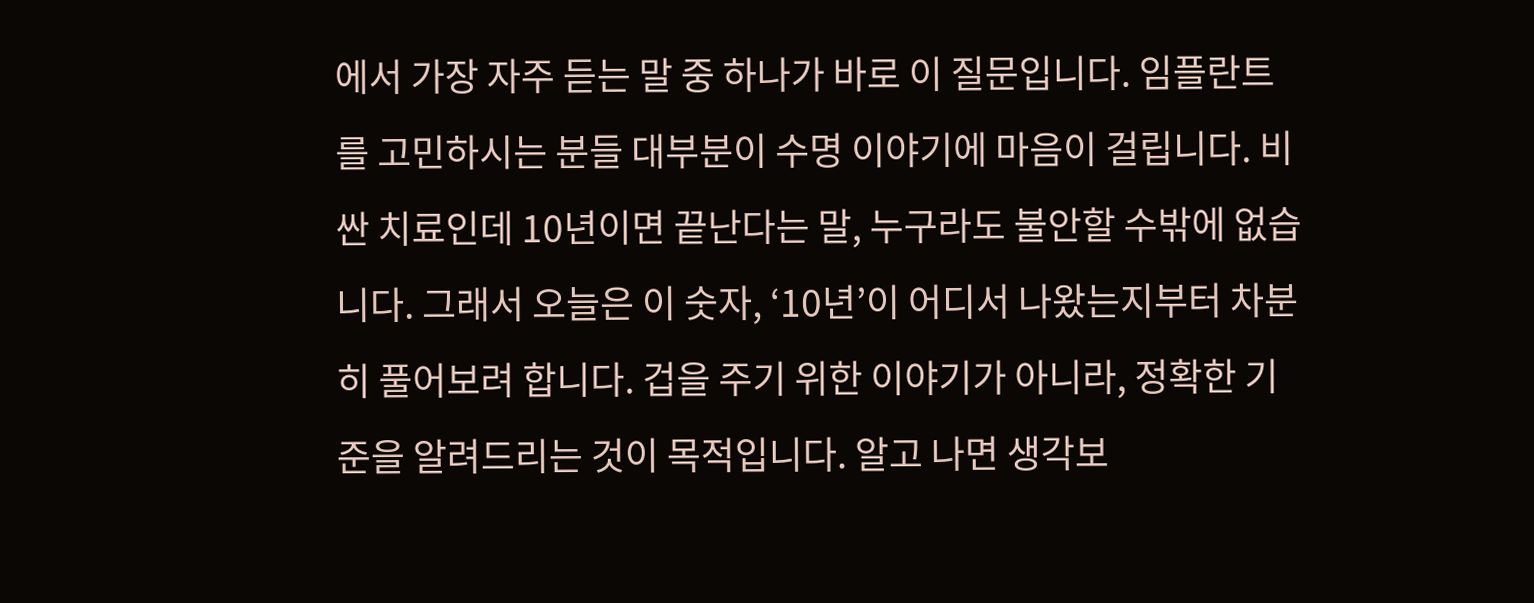에서 가장 자주 듣는 말 중 하나가 바로 이 질문입니다. 임플란트를 고민하시는 분들 대부분이 수명 이야기에 마음이 걸립니다. 비싼 치료인데 10년이면 끝난다는 말, 누구라도 불안할 수밖에 없습니다. 그래서 오늘은 이 숫자, ‘10년’이 어디서 나왔는지부터 차분히 풀어보려 합니다. 겁을 주기 위한 이야기가 아니라, 정확한 기준을 알려드리는 것이 목적입니다. 알고 나면 생각보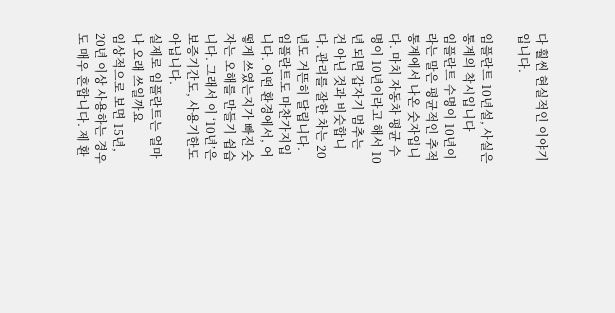다 훨씬 현실적인 이야기입니다.

임플란트 10년설, 사실은 통계의 착시입니다
임플란트 수명이 10년이라는 말은 평균적인 추적 통계에서 나온 숫자입니다. 마치 자동차 평균 수명이 10년이라고 해서 10년 되면 갑자기 멈추는 건 아닌 것과 비슷합니다. 관리를 잘한 차는 20년도 거뜬히 달립니다. 임플란트도 마찬가지입니다. 어떤 환경에서, 어떻게 쓰였는지가 빠진 숫자는 오해를 만들기 쉽습니다. 그래서 이 ‘10년’은 보증기간도, 사용기한도 아닙니다.
실제로 임플란트는 얼마나 오래 쓰일까요
임상적으로 보면 15년, 20년 이상 사용하는 경우도 매우 흔합니다. 제 환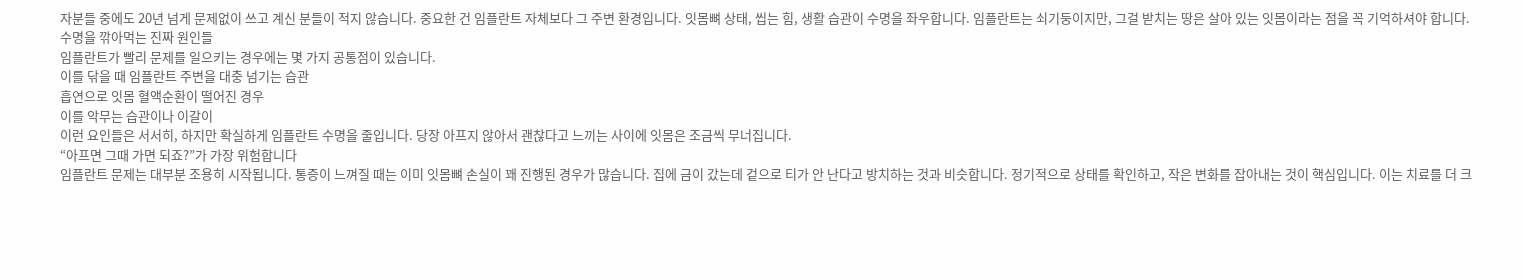자분들 중에도 20년 넘게 문제없이 쓰고 계신 분들이 적지 않습니다. 중요한 건 임플란트 자체보다 그 주변 환경입니다. 잇몸뼈 상태, 씹는 힘, 생활 습관이 수명을 좌우합니다. 임플란트는 쇠기둥이지만, 그걸 받치는 땅은 살아 있는 잇몸이라는 점을 꼭 기억하셔야 합니다.
수명을 깎아먹는 진짜 원인들
임플란트가 빨리 문제를 일으키는 경우에는 몇 가지 공통점이 있습니다.
이를 닦을 때 임플란트 주변을 대충 넘기는 습관
흡연으로 잇몸 혈액순환이 떨어진 경우
이를 악무는 습관이나 이갈이
이런 요인들은 서서히, 하지만 확실하게 임플란트 수명을 줄입니다. 당장 아프지 않아서 괜찮다고 느끼는 사이에 잇몸은 조금씩 무너집니다.
“아프면 그때 가면 되죠?”가 가장 위험합니다
임플란트 문제는 대부분 조용히 시작됩니다. 통증이 느껴질 때는 이미 잇몸뼈 손실이 꽤 진행된 경우가 많습니다. 집에 금이 갔는데 겉으로 티가 안 난다고 방치하는 것과 비슷합니다. 정기적으로 상태를 확인하고, 작은 변화를 잡아내는 것이 핵심입니다. 이는 치료를 더 크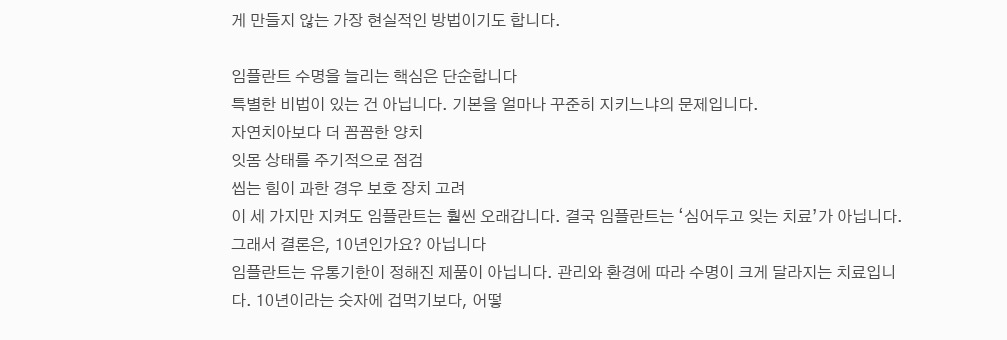게 만들지 않는 가장 현실적인 방법이기도 합니다.

임플란트 수명을 늘리는 핵심은 단순합니다
특별한 비법이 있는 건 아닙니다. 기본을 얼마나 꾸준히 지키느냐의 문제입니다.
자연치아보다 더 꼼꼼한 양치
잇몸 상태를 주기적으로 점검
씹는 힘이 과한 경우 보호 장치 고려
이 세 가지만 지켜도 임플란트는 훨씬 오래갑니다. 결국 임플란트는 ‘심어두고 잊는 치료’가 아닙니다.
그래서 결론은, 10년인가요? 아닙니다
임플란트는 유통기한이 정해진 제품이 아닙니다. 관리와 환경에 따라 수명이 크게 달라지는 치료입니다. 10년이라는 숫자에 겁먹기보다, 어떻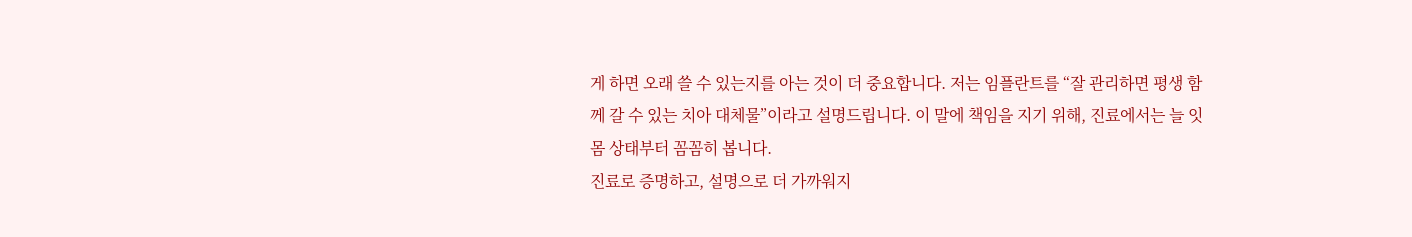게 하면 오래 쓸 수 있는지를 아는 것이 더 중요합니다. 저는 임플란트를 “잘 관리하면 평생 함께 갈 수 있는 치아 대체물”이라고 설명드립니다. 이 말에 책임을 지기 위해, 진료에서는 늘 잇몸 상태부터 꼼꼼히 봅니다.
진료로 증명하고, 설명으로 더 가까워지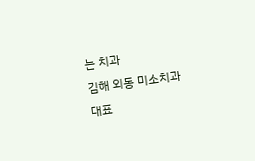는 치과
김해 외동 미소치과 대표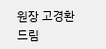원장 고경환 드림